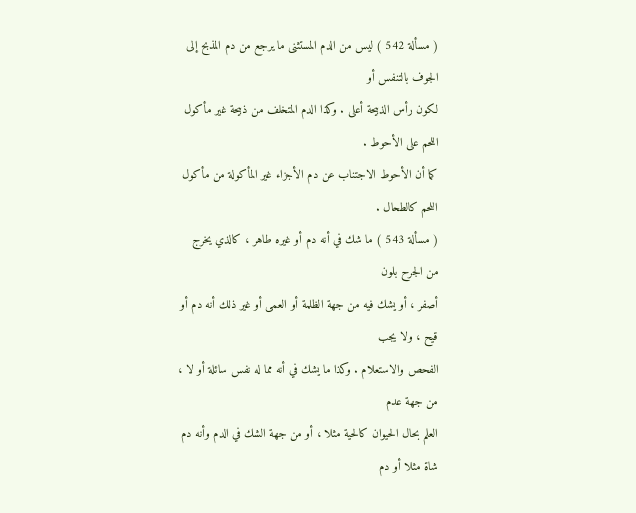( مسألة 542 ) ليس من الدم المستثنى ما يرجع من دم المذبح إلى الجوف بالتنفس أو
لكون رأس الذبيحة أعلى . وكذا الدم المتخلف من ذبيحة غير مأكول اللحم على الأحوط .
كما أن الأحوط الاجتناب عن دم الأجزاء غير المأكولة من مأكول اللحم كالطحال .
( مسألة 543 ) ما شك في أنه دم أو غيره طاهر ، كالذي يخرج من الجرح بلون
أصفر ، أو يشك فيه من جهة الظلمة أو العمى أو غير ذلك أنه دم أو قيح ، ولا يجب
الفحص والاستعلام . وكذا ما يشك في أنه مما له نفس سائلة أو لا ، من جهة عدم
العلم بحال الحيوان كالحية مثلا ، أو من جهة الشك في الدم وأنه دم شاة مثلا أو دم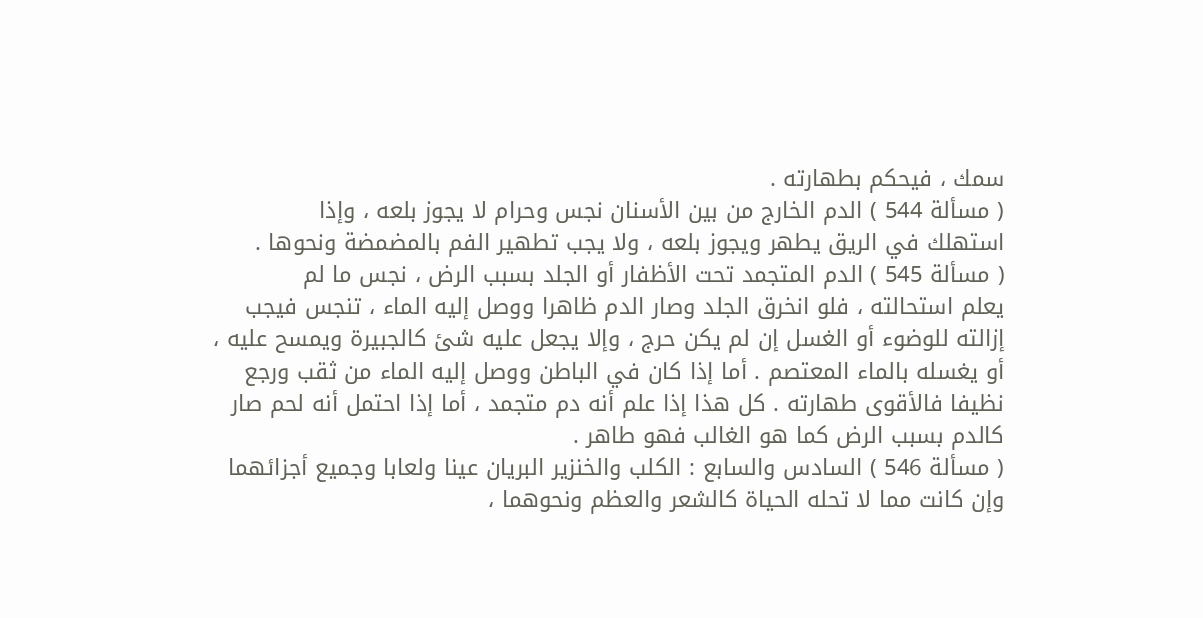سمك ، فيحكم بطهارته .
( مسألة 544 ) الدم الخارج من بين الأسنان نجس وحرام لا يجوز بلعه ، وإذا
استهلك في الريق يطهر ويجوز بلعه ، ولا يجب تطهير الفم بالمضمضة ونحوها .
( مسألة 545 ) الدم المتجمد تحت الأظفار أو الجلد بسبب الرض ، نجس ما لم
يعلم استحالته ، فلو انخرق الجلد وصار الدم ظاهرا ووصل إليه الماء ، تنجس فيجب
إزالته للوضوء أو الغسل إن لم يكن حرج ، وإلا يجعل عليه شئ كالجبيرة ويمسح عليه ،
أو يغسله بالماء المعتصم . أما إذا كان في الباطن ووصل إليه الماء من ثقب ورجع
نظيفا فالأقوى طهارته . كل هذا إذا علم أنه دم متجمد ، أما إذا احتمل أنه لحم صار
كالدم بسبب الرض كما هو الغالب فهو طاهر .
( مسألة 546 ) السادس والسابع : الكلب والخنزير البريان عينا ولعابا وجميع أجزائهما
وإن كانت مما لا تحله الحياة كالشعر والعظم ونحوهما ،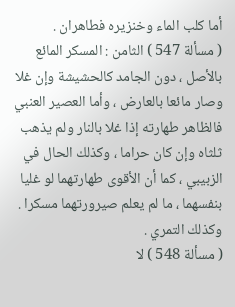أما كلب الماء وخنزيره فطاهران .
( مسألة 547 ) الثامن : المسكر المائع بالأصل ، دون الجامد كالحشيشة وإن غلا
وصار مائعا بالعارض ، وأما العصير العنبي فالظاهر طهارته إذا غلا بالنار ولم يذهب
ثلثاه وإن كان حراما ، وكذلك الحال في الزبيبي ، كما أن الأقوى طهارتهما لو غليا
بنفسهما ، ما لم يعلم صيرورتهما مسكرا . وكذلك التمري .
( مسألة 548 ) لا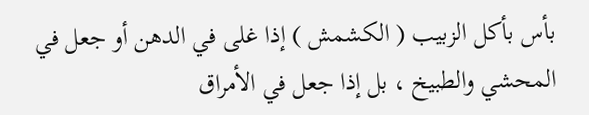بأس بأكل الزبيب ( الكشمش ) إذا غلى في الدهن أو جعل في
المحشي والطبيخ ، بل إذا جعل في الأمراق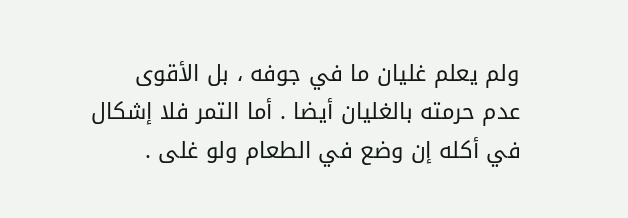ولم يعلم غليان ما في جوفه ، بل الأقوى
عدم حرمته بالغليان أيضا . أما التمر فلا إشكال في أكله إن وضع في الطعام ولو غلى .